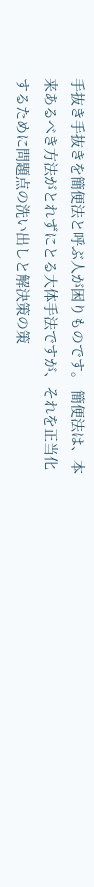手抜き手抜きを簡便法と呼ぶ人が困りものです。 簡便法は、本来あるべき方法がとれずにとる大体手法ですが、それを正当化するために問題点の洗い出しと解決策の策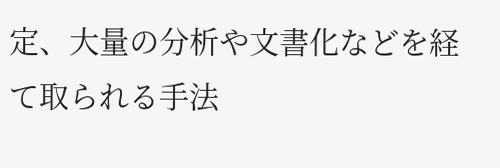定、大量の分析や文書化などを経て取られる手法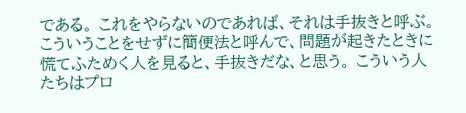である。 これをやらないのであれば、それは手抜きと呼ぶ。 こういうことをせずに簡便法と呼んで、問題が起きたときに慌てふためく人を見ると、手抜きだな、と思う。 こういう人たちはプロ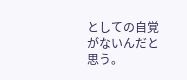としての自覚がないんだと思う。